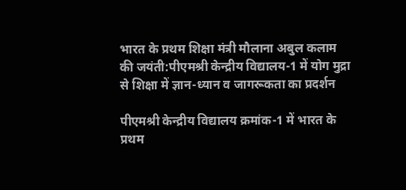भारत के प्रथम शिक्षा मंत्री मौलाना अबुल कलाम की जयंती:पीएमश्री केन्द्रीय विद्यालय-1 में योग मुद्रा से शिक्षा में ज्ञान-ध्यान व जागरूकता का प्रदर्शन

पीएमश्री केन्द्रीय विद्यालय क्रमांक-1 में भारत के प्रथम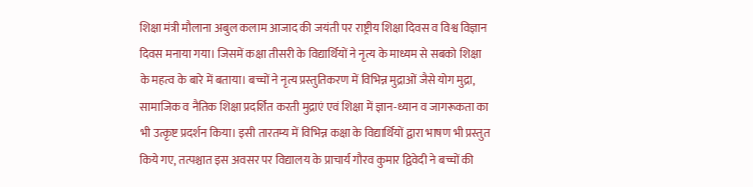शिक्षा मंत्री मौलाना अबुल कलाम आजाद की जयंती पर राष्ट्रीय शिक्षा दिवस व विश्व विज्ञान दिवस मनाया गया। जिसमें कक्षा तीसरी के विद्यार्थियों ने नृत्य के माध्यम से सबको शिक्षा के महत्व के बारे में बताया। बच्चों ने नृत्य प्रस्तुतिकरण में विभिन्न मुद्राओं जैसे योग मुद्रा, सामाजिक व नैतिक शिक्षा प्रदर्शित करती मुद्राएं एवं शिक्षा में ज्ञान-ध्यान व जागरूकता का भी उत्कृष्ट प्रदर्शन किया। इसी तारतम्य में विभिन्न कक्षा के विद्यार्थियों द्वारा भाषण भी प्रस्तुत किये गए, तत्पश्चात इस अवसर पर विद्यालय के प्राचार्य गौरव कुमार द्विवेदी ने बच्चों की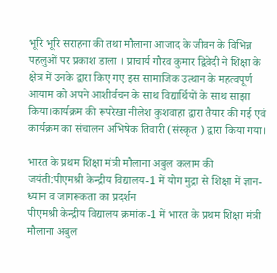भूरि भूरि सराहना की तथा मौलाना आजाद के जीवन के विभिन्न पहलुओं पर प्रकाश डाला । प्राचार्य गौरव कुमार द्विवेदी ने शिक्षा के क्षेत्र में उनके द्वारा किए गए इस सामाजिक उत्थान के महत्वपूर्ण आयाम को अपने आशीर्वचन के साथ विद्यार्थियों के साथ साझा किया।कार्यक्रम की रूपरेखा नीलेश कुशवाहा द्वारा तैयार की गई एवं कार्यक्रम का संचालन अभिषेक तिवारी (संस्कृत ) द्वारा किया गया।

भारत के प्रथम शिक्षा मंत्री मौलाना अबुल कलाम की जयंती:पीएमश्री केन्द्रीय विद्यालय-1 में योग मुद्रा से शिक्षा में ज्ञान-ध्यान व जागरूकता का प्रदर्शन
पीएमश्री केन्द्रीय विद्यालय क्रमांक-1 में भारत के प्रथम शिक्षा मंत्री मौलाना अबुल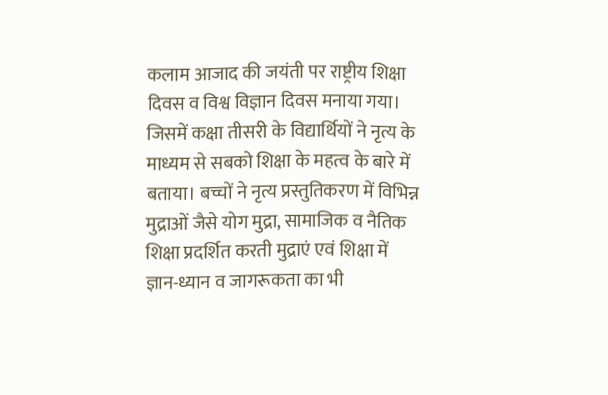कलाम आजाद की जयंती पर राष्ट्रीय शिक्षा दिवस व विश्व विज्ञान दिवस मनाया गया। जिसमें कक्षा तीसरी के विद्यार्थियों ने नृत्य के माध्यम से सबको शिक्षा के महत्व के बारे में बताया। बच्चों ने नृत्य प्रस्तुतिकरण में विभिन्न मुद्राओं जैसे योग मुद्रा, सामाजिक व नैतिक शिक्षा प्रदर्शित करती मुद्राएं एवं शिक्षा में ज्ञान-ध्यान व जागरूकता का भी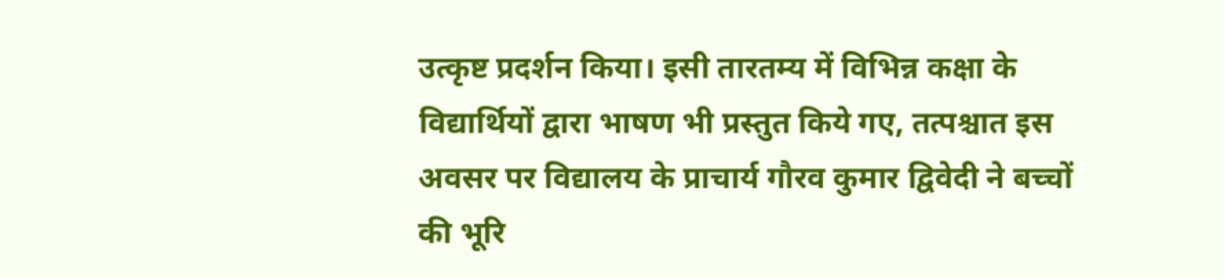उत्कृष्ट प्रदर्शन किया। इसी तारतम्य में विभिन्न कक्षा के विद्यार्थियों द्वारा भाषण भी प्रस्तुत किये गए, तत्पश्चात इस अवसर पर विद्यालय के प्राचार्य गौरव कुमार द्विवेदी ने बच्चों की भूरि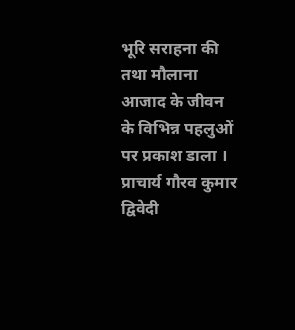भूरि सराहना की तथा मौलाना आजाद के जीवन के विभिन्न पहलुओं पर प्रकाश डाला । प्राचार्य गौरव कुमार द्विवेदी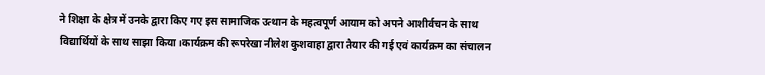ने शिक्षा के क्षेत्र में उनके द्वारा किए गए इस सामाजिक उत्थान के महत्वपूर्ण आयाम को अपने आशीर्वचन के साथ विद्यार्थियों के साथ साझा किया।कार्यक्रम की रूपरेखा नीलेश कुशवाहा द्वारा तैयार की गई एवं कार्यक्रम का संचालन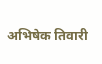अभिषेक तिवारी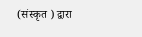(संस्कृत ) द्वारा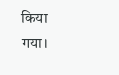किया गया।